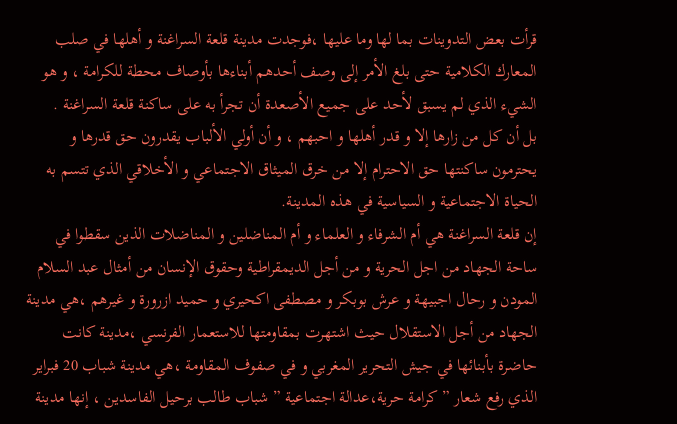قرأت بعض التدوينات بما لها وما عليها ،فوجدت مدينة قلعة السراغنة و أهلها في صلب المعارك الكلامية حتى بلغ الأمر إلى وصف أحدهم أبناءها بأوصاف محطة للكرامة ، و هو الشيء الذي لم يسبق لأحد على جميع الأصعدة أن تجرأ به على ساكنة قلعة السراغنة .
بل أن كل من زارها إلا و قدر أهلها و احبهم ، و أن أولي الألباب يقدرون حق قدرها و يحترمون ساكنتها حق الاحترام إلا من خرق الميثاق الاجتماعي و الأخلاقي الذي تتسم به الحياة الاجتماعية و السياسية في هذه المدينة.
إن قلعة السراغنة هي أم الشرفاء و العلماء و أم المناضلين و المناضلات الذين سقطوا في ساحة الجهاد من اجل الحرية و من أجل الديمقراطية وحقوق الإنسان من أمثال عبد السلام المودن و رحال اجبيهة و عرش بوبكر و مصطفى اكحيري و حميد ازرورة و غيرهم ،هي مدينة الجهاد من أجل الاستقلال حيث اشتهرت بمقاومتها للاستعمار الفرنسي ،مدينة كانت حاضرة بأبنائها في جيش التحرير المغربي و في صفوف المقاومة ،هي مدينة شباب 20 فبراير الذي رفع شعار ” كرامة حرية،عدالة اجتماعية ” شباب طالب برحيل الفاسدين ، إنها مدينة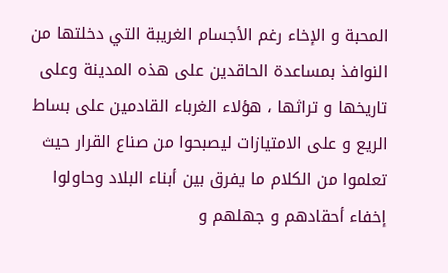المحبة و الإخاء رغم الأجسام الغريبة التي دخلتها من النوافذ بمساعدة الحاقدين على هذه المدينة وعلى تاريخها و تراثها ، هؤلاء الغرباء القادمين على بساط الريع و على الامتيازات ليصبحوا من صناع القرار حيث تعلموا من الكلام ما يفرق بين أبناء البلاد وحاولوا إخفاء أحقادهم و جهلهم و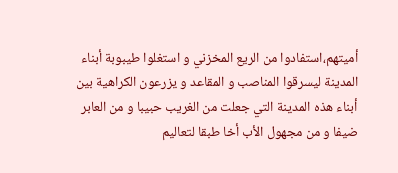أميتهم،استفادوا من الريع المخزني و استغلوا طيبوبة أبناء المدينة ليسرقوا المناصب و المقاعد و يزرعون الكراهية بين أبناء هذه المدينة التي جعلت من الغريب حبيبا و من العابر ضيفا و من مجهول الأب أخا طبقا لتعاليم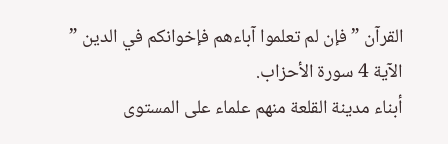القرآن ” فإن لم تعلموا آباءهم فإخوانكم في الدين ” الآية 4 سورة الأحزاب.
أبناء مدينة القلعة منهم علماء على المستوى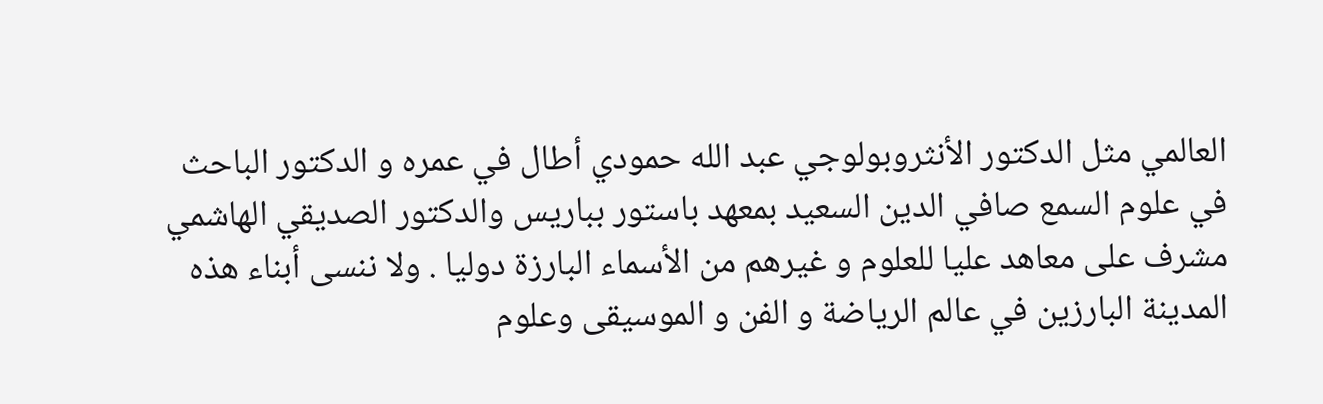العالمي مثل الدكتور الأنثروبولوجي عبد الله حمودي أطال في عمره و الدكتور الباحث في علوم السمع صافي الدين السعيد بمعهد باستور بباريس والدكتور الصديقي الهاشمي مشرف على معاهد عليا للعلوم و غيرهم من الأسماء البارزة دوليا . ولا ننسى أبناء هذه المدينة البارزين في عالم الرياضة و الفن و الموسيقى وعلوم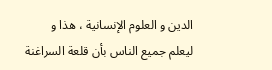الدين و العلوم الإنسانية ، هذا و ليعلم جميع الناس بأن قلعة السراغنة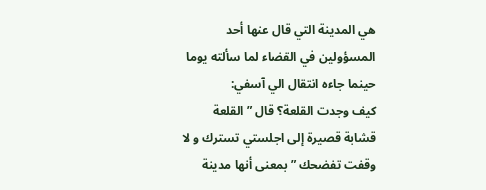هي المدينة التي قال عنها أحد المسؤولين في القضاء لما سألته يوما حينما جاءه انتقال الي آسفي:
كيف وجدت القلعة؟ قال ” القلعة قشابة قصيرة إلى اجلستي تسترك و لا وقفت تفضحك ” بمعنى أنها مدينة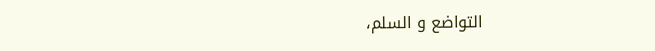التواضع و السلم،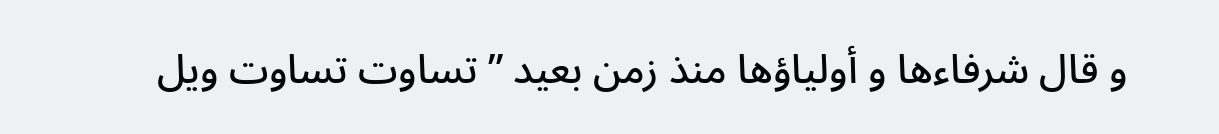و قال شرفاءها و أولياؤها منذ زمن بعيد ” تساوت تساوت ويل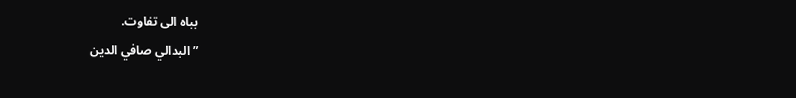بباه الى تفاوت.
” البدالي صافي الدين